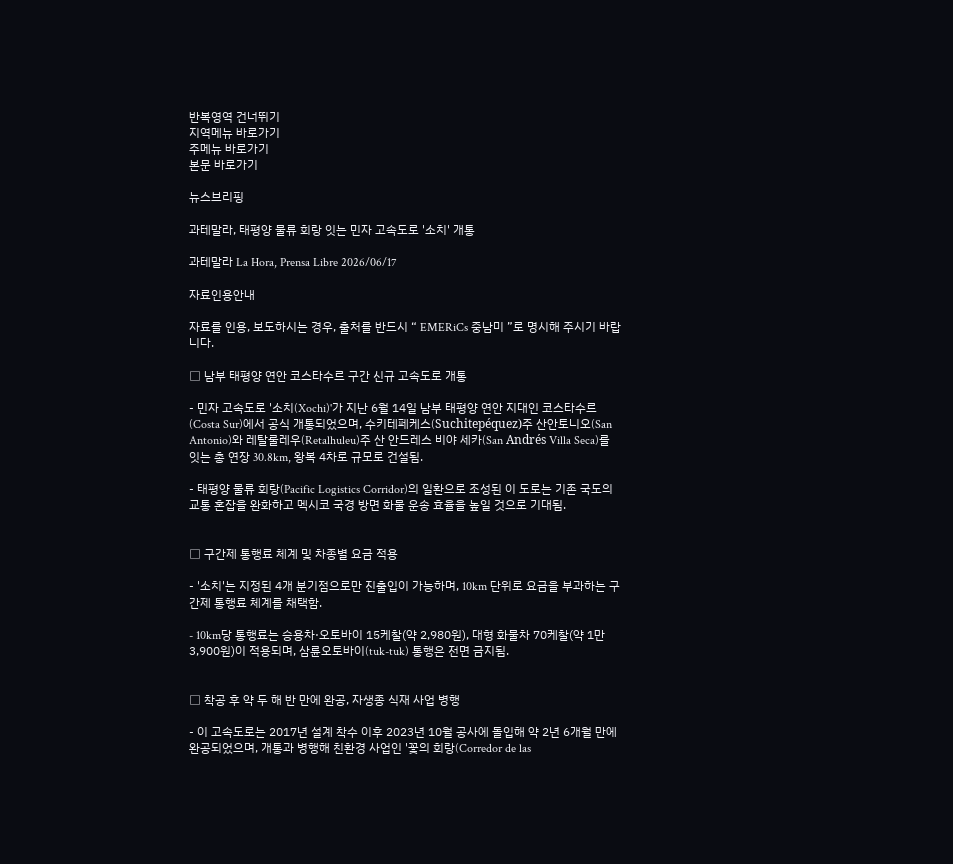반복영역 건너뛰기
지역메뉴 바로가기
주메뉴 바로가기
본문 바로가기

뉴스브리핑

과테말라, 태평양 물류 회랑 잇는 민자 고속도로 '소치' 개통

과테말라 La Hora, Prensa Libre 2026/06/17

자료인용안내

자료를 인용, 보도하시는 경우, 출처를 반드시 “ EMERiCs 중남미 ”로 명시해 주시기 바랍니다.

□ 남부 태평양 연안 코스타수르 구간 신규 고속도로 개통

- 민자 고속도로 '소치(Xochi)'가 지난 6월 14일 남부 태평양 연안 지대인 코스타수르(Costa Sur)에서 공식 개통되었으며, 수키테페케스(Suchitepéquez)주 산안토니오(San Antonio)와 레탈룰레우(Retalhuleu)주 산 안드레스 비야 세카(San Andrés Villa Seca)를 잇는 총 연장 30.8km, 왕복 4차로 규모로 건설됨.

- 태평양 물류 회랑(Pacific Logistics Corridor)의 일환으로 조성된 이 도로는 기존 국도의 교통 혼잡을 완화하고 멕시코 국경 방면 화물 운송 효율을 높일 것으로 기대됨.


□ 구간제 통행료 체계 및 차종별 요금 적용

- '소치'는 지정된 4개 분기점으로만 진출입이 가능하며, 10km 단위로 요금을 부과하는 구간제 통행료 체계를 채택함.

- 10km당 통행료는 승용차·오토바이 15케찰(약 2,980원), 대형 화물차 70케찰(약 1만 3,900원)이 적용되며, 삼륜오토바이(tuk-tuk) 통행은 전면 금지됨.


□ 착공 후 약 두 해 반 만에 완공, 자생종 식재 사업 병행

- 이 고속도로는 2017년 설계 착수 이후 2023년 10월 공사에 돌입해 약 2년 6개월 만에 완공되었으며, 개통과 병행해 친환경 사업인 '꽃의 회랑(Corredor de las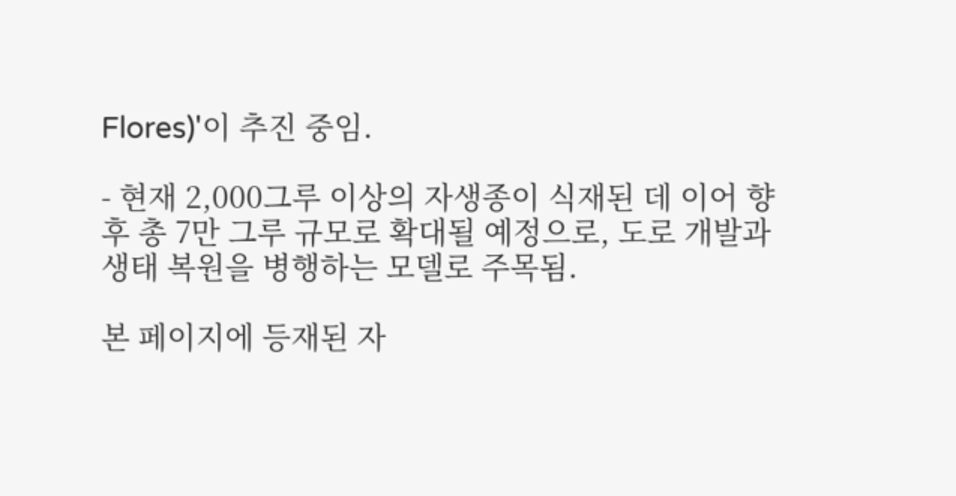Flores)'이 추진 중임.

- 현재 2,000그루 이상의 자생종이 식재된 데 이어 향후 총 7만 그루 규모로 확대될 예정으로, 도로 개발과 생태 복원을 병행하는 모델로 주목됨.

본 페이지에 등재된 자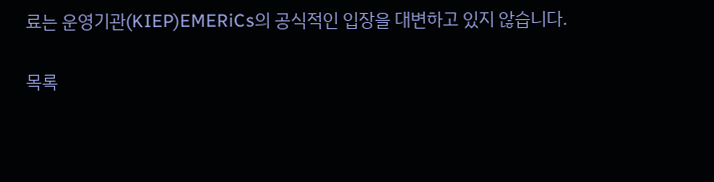료는 운영기관(KIEP)EMERiCs의 공식적인 입장을 대변하고 있지 않습니다.

목록